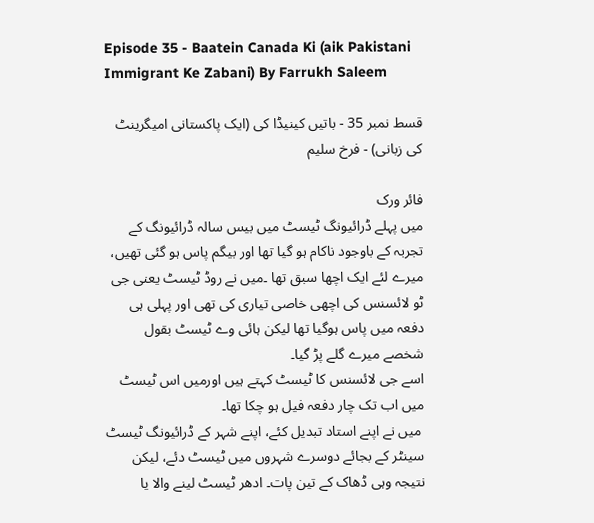Episode 35 - Baatein Canada Ki (aik Pakistani Immigrant Ke Zabani) By Farrukh Saleem

قسط نمبر 35 - باتیں کینیڈا کی (ایک پاکستانی امیگرینٹ کی زبانی) - فرخ سلیم

فائر ورک
میں پہلے ڈرائیونگ ٹیسٹ میں بیس سالہ ڈرائیونگ کے تجربہ کے باوجود ناکام ہو گیا تھا اور بیگم پاس ہو گئی تھیں، میرے لئے ایک اچھا سبق تھا ۔میں نے روڈ ٹیسٹ یعنی جی ٹو لائسنس کی اچھی خاصی تیاری کی تھی اور پہلی ہی دفعہ میں پاس ہوگیا تھا لیکن ہائی وے ٹیسٹ بقول شخصے میرے گلے پڑ گیا۔
اسے جی لائسنس کا ٹیسٹ کہتے ہیں اورمیں اس ٹیسٹ میں اب تک چار دفعہ فیل ہو چکا تھا۔
 میں نے اپنے استاد تبدیل کئے، اپنے شہر کے ڈرائیونگ ٹیسٹ سینٹر کے بجائے دوسرے شہروں میں ٹیسٹ دئے، لیکن نتیجہ وہی ڈھاک کے تین پات۔ ادھر ٹیسٹ لینے والا یا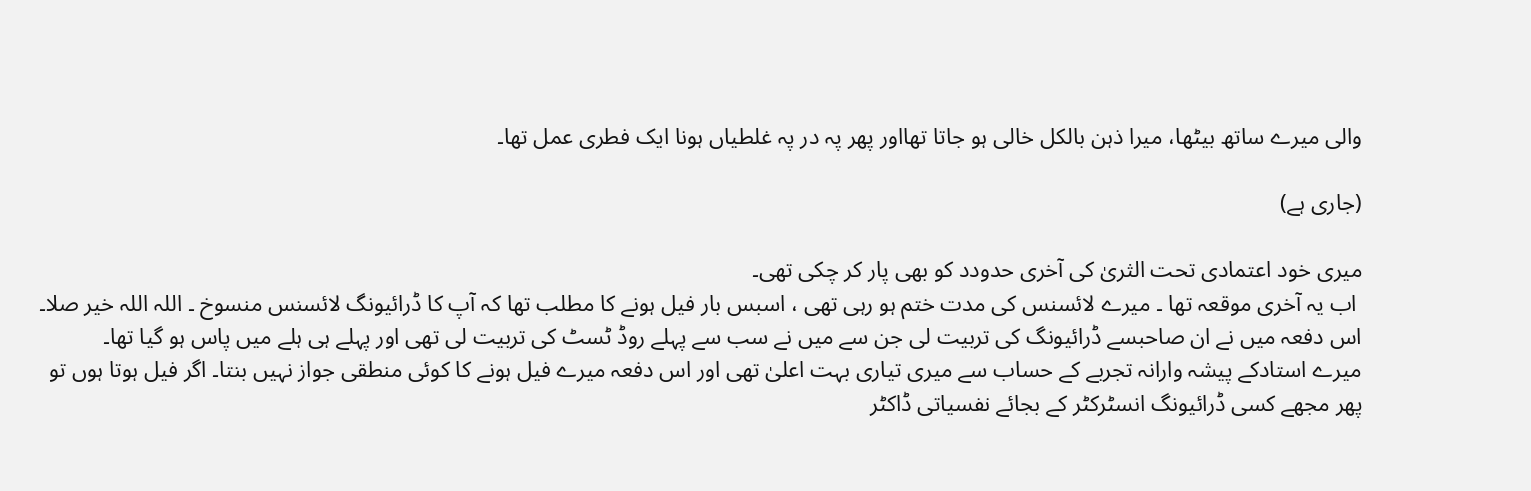والی میرے ساتھ بیٹھا، میرا ذہن بالکل خالی ہو جاتا تھااور پھر پہ در پہ غلطیاں ہونا ایک فطری عمل تھا۔

(جاری ہے)

میری خود اعتمادی تحت الثریٰ کی آخری حدودد کو بھی پار کر چکی تھی۔
 اب یہ آخری موقعہ تھا ۔ میرے لائسنس کی مدت ختم ہو رہی تھی ، اسبس بار فیل ہونے کا مطلب تھا کہ آپ کا ڈرائیونگ لائسنس منسوخ ۔ اللہ اللہ خیر صلا۔
اس دفعہ میں نے ان صاحبسے ڈرائیونگ کی تربیت لی جن سے میں نے سب سے پہلے روڈ ٹسٹ کی تربیت لی تھی اور پہلے ہی ہلے میں پاس ہو گیا تھا۔
میرے استادکے پیشہ وارانہ تجربے کے حساب سے میری تیاری بہت اعلیٰ تھی اور اس دفعہ میرے فیل ہونے کا کوئی منطقی جواز نہیں بنتا۔ اگر فیل ہوتا ہوں تو پھر مجھے کسی ڈرائیونگ انسٹرکٹر کے بجائے نفسیاتی ڈاکٹر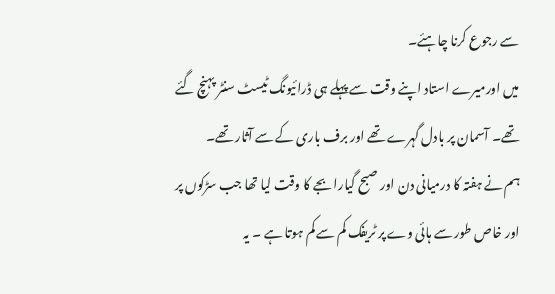سے رجوع کرنا چاہئے۔
میں اورمیرے استاد اپنے وقت سے پہلے ہی ڈرائیونگ ٹیسٹ سنٹر پہنچ گئے تھے۔ آسمان پر بادل گہرے تھے اور برف باری کے سے آثار تھے۔
ہم نے ہفتہ کا درمیانی دن اور صبح گیارا بجے کا وقت لیا تھا جب سڑکوں پر اور خاص طور سے ہائی وے پر ٹریفک کم سے کم ہوتا ہے ۔ یہ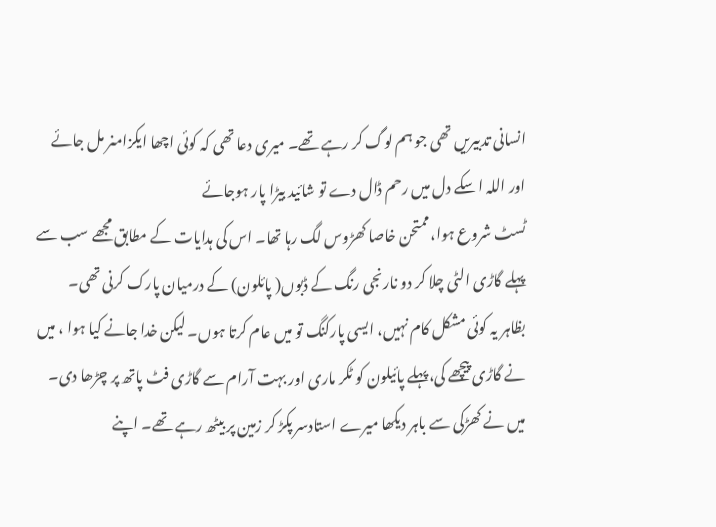انسانی تدبیریں تھی جو ہم لوگ کر رہے تھے۔ میری دعا تھی کہ کوئی اچھا ایکزامنر مل جائے اور اللہ ا سکے دل میں رحم ڈال دے تو شائید بیڑا پار ہوجائے
ٹسٹ شروع ہوا،ممتحن خاصا کھڑوس لگ رہا تھا۔ اس کی ہدایات کے مطابق مجھے سب سے پہلے گاڑی الٹی چلا کر دو نارنجی رنگ کے ڈبوں( پائلون) کے درمیان پارک کرنی تھی۔
بظاہر یہ کوئی مشکل کام نہیں، ایسی پارکنگ تو میں عام کرتا ہوں۔ لیکن خدا جانے کیا ہوا ، میں نے گاڑی پیچھے کی،پہلے پائیلون کو ٹکر ماری اور بہت آرام سے گاڑی فٹ پاتھ پر چڑھا دی۔ میں نے کھڑکی سے باہر دیکھا میرے استادسر پکڑ کر زمین پر بیٹھ رہے تھے۔ اپنے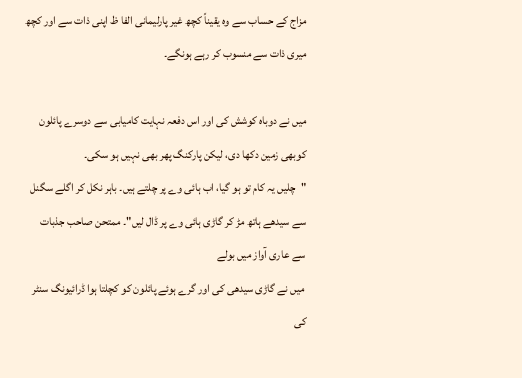مزاج کے حساب سے وہ یقیناً کچھ غیر پارلیمانی الفا ظ اپنی ذات سے اور کچھ میری ذات سے منسوب کر رہے ہونگے۔

میں نے دوباہ کوشش کی اور اس دفعہ نہایت کامیابی سے دوسرے پائلون کوبھی زمین دکھا دی، لیکن پارکنگ پھر بھی نہیں ہو سکی۔
"چلیں یہ کام تو ہو گیا، اب ہائی وے پر چلتے ہیں۔ باہر نکل کر اگلے سگنل سے سیدھے ہاتھ مڑ کر گاڑی ہائی وے پر ڈال لیں"۔ ممتحن صاحب جذبات سے عاری آواز میں بولے
 میں نے گاڑی سیدھی کی اور گرے ہوئے پائلون کو کچلتا ہوا ڈرائیونگ سنٹر کی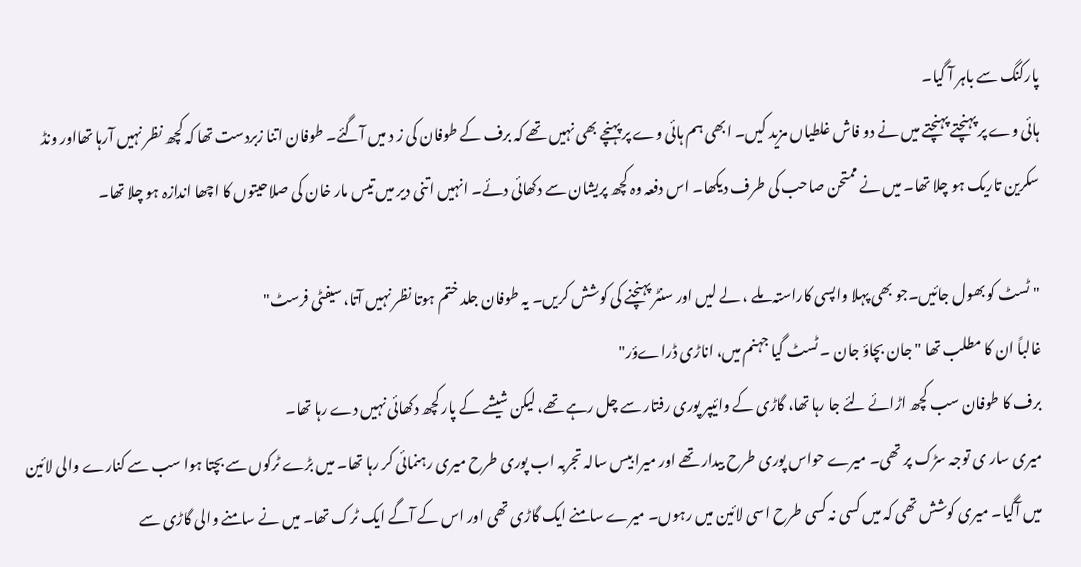پارکنگ سے باہر آ گیا۔
ہائی وے پر پہنچتے پہنچتے میں نے دو فاش غلطیاں مزید کیں۔ ابھی ہم ہائی وے پر پہنچے بھی نہیں تھے کہ برف کے طوفان کی ز د میں آگئے۔ طوفان اتنا زبردست تھا کہ کچھ نظر نہیں آرہا تھااور ونڈ سکرین تاریک ہو چلا تھا۔ میں نے ممتحن صاحب کی طرف دیکھا۔ اس دفعہ وہ کچھ پریشان سے دکھائی دئے۔ انہیں اتنی دیر میں تیس مار خان کی صلاحیتوں کا اچھا اندازہ ہو چلا تھا۔

" ٹسٹ کو بھول جائیں۔جو بھی پہلا واپسی کاراستہ ملے ، لے لیں اور سنٹر پہنچنے کی کوشش کریں۔ یہ طوفان جلد ختم ہوتا نظر نہیں آتا، سیفٹی فرسٹ"
غالباً ان کا مطلب تھا " جان بچاؤ جان ۔ ٹسٹ گیا جہنم میں، اناڑی ڈراےؤر"
برف کا طوفان سب کچھ اڑائے لئے جا رہا تھا، گاڑی کے وائیپر پوری رفتار سے چل رہے تھے، لیکن شیشے کے پار کچھ دکھائی نہیں دے رہا تھا۔
میری سار ی توجہ سڑک پر تھی۔ میرے حواس پوری طرح بیدار تھے اور میرا بیس سالہ تجربہ اب پوری طرح میری رہنمائی کر رہا تھا۔ میں بڑے ٹرکوں سے بچتا ہوا سب سے کنارے والی لائین میں آگیا۔ میری کوشش تھی کہ میں کسی نہ کسی طرح اسی لائین میں رہوں۔ میرے سامنے ایک گاڑی تھی اور اس کے آگے ایک ٹرک تھا۔ میں نے سامنے والی گاڑی سے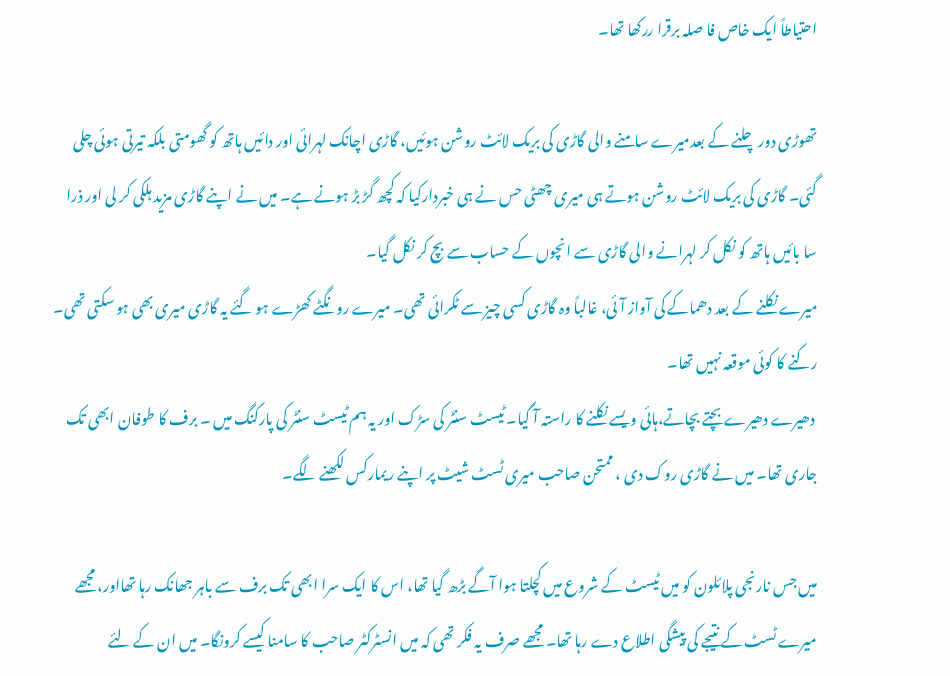احتیاطاً ایک خاص فا صلہ برقرا ررکھا تھا۔

تھوڑی دور چلنے کے بعدمیرے سامنے والی گاڑی کی بریک لائٹ روشن ہوئیں، گاڑی اچانک لہرائی اور دائیں ہاتھ کو گھومتی بلکہ تیرتی ہوئی چلی گئی۔ گاڑی کی بریک لائٹ روشن ہوتے ہی میری چھٹی حس نے ہی خبردارکیا کہ کچھ گڑ بڑ ہونے ہے۔ میں نے اپنے گاڑی مزید ہلکی کر لی اور ذرا سا بائیں ہاتھ کو نکل کر لہرانے والی گاڑی سے انچوں کے حساب سے بچ کر نکل گیا۔
میرے نکلنے کے بعد دھماکے کی آواز آئی، غالباً وہ گاڑی کسی چیز سے ٹکرائی تھی۔ میرے رونگٹے کھڑے ہو گئے یہ گاڑی میری بھی ہو سکتی تھی۔ رکنے کا کوئی موقعہ نہیں تھا۔
 دھیرے دھیرے بچتے بچاتے،ہائی ویسے نکلنے کا راستہ آ گیا۔ ٹیسٹ سنٹر کی سڑک اور یہ ہم ٹیسٹ سنٹر کی پارکنگ میں ۔ برف کا طوفان ابھی تک جاری تھا۔ میں نے گاڑی روک دی ، ممتحن صاحب میری ٹسٹ شیٹ پر اپنے ریمارکس لکھنے لگے۔

میں جس نارنجی پلائلون کو میں ٹیسٹ کے شروع میں کچلتا ہوا آگے بڑھ گیا تھا، اس کا ایک سرا ابھی تک برف سے باہر جھانک رہا تھااور، مجھے میرے ٹسٹ کے نتیجے کی پیشگی اطلاع دے رہا تھا۔ مجھے صرف یہ فکر تھی کہ میں انسٹرکٹر صاحب کا سامنا کیسے کرونگا۔ میں ان کے لئے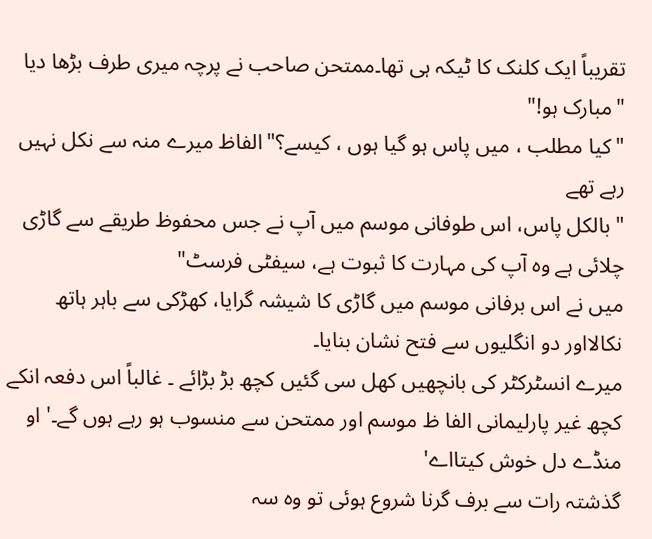تقریباً ایک کلنک کا ٹیکہ ہی تھا۔ممتحن صاحب نے پرچہ میری طرف بڑھا دیا
"مبارک ہو!"
"کیا مطلب ، میں پاس ہو گیا ہوں ، کیسے؟"الفاظ میرے منہ سے نکل نہیں رہے تھے
"بالکل پاس، اس طوفانی موسم میں آپ نے جس محفوظ طریقے سے گاڑی چلائی ہے وہ آپ کی مہارت کا ثبوت ہے، سیفٹی فرسٹ"
میں نے اس برفانی موسم میں گاڑی کا شیشہ گرایا، کھڑکی سے باہر ہاتھ نکالااور دو انگلیوں سے فتح نشان بنایا۔
میرے انسٹرکٹر کی بانچھیں کھل سی گئیں کچھ بڑ بڑائے ۔ غالباً اس دفعہ انکے کچھ غیر پارلیمانی الفا ظ موسم اور ممتحن سے منسوب ہو رہے ہوں گے۔' او منڈے دل خوش کیتااے'
گذشتہ رات سے برف گرنا شروع ہوئی تو وہ سہ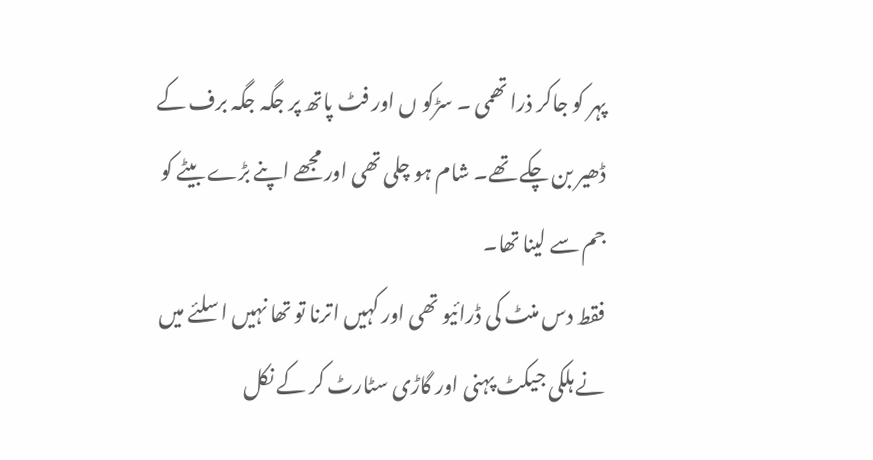پہر کو جاکر ذرا تھمی ۔ سڑکو ں اور فٹ پاتھ پر جگہ جگہ برف کے ڈھیر بن چکے تھے۔ شام ہو چلی تھی اور مجھے اپنے بڑے بیٹے کو جم سے لینا تھا۔
فقط دس منٹ کی ڈرائیو تھی اور کہیں اترنا تو تھا نہیں ا سلئے میں نے ہلکی جیکٹ پہنی اور گاڑی سٹارٹ کر کے نکل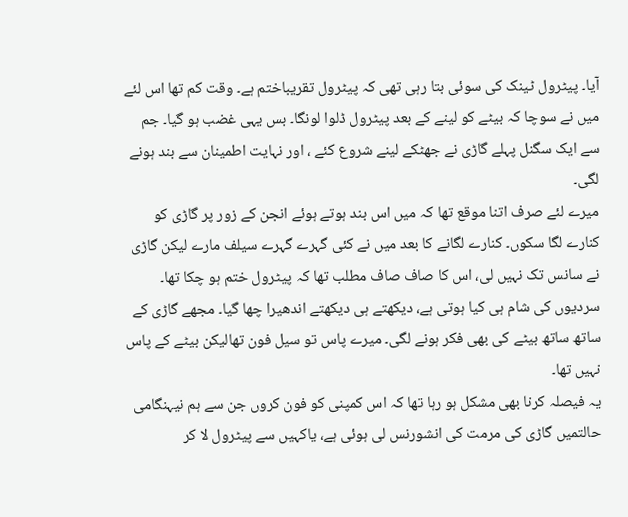آیا۔ پیٹرول ٹینک کی سوئی بتا رہی تھی کہ پیٹرول تقریباختم ہے۔ وقت کم تھا اس لئے میں نے سوچا کہ بیٹے کو لینے کے بعد پیٹرول ڈلوا لونگا۔ بس یہی غضب ہو گیا۔ جم سے ایک سگنل پہلے گاڑی نے جھٹکے لینے شروع کئے ، اور نہایت اطمینان سے بند ہونے لگی۔
میرے لئے صرف اتنا موقع تھا کہ میں اس بند ہوتے ہوئے انجن کے زور پر گاڑی کو کنارے لگا سکوں۔ کنارے لگانے کا بعد میں نے کئی گہرے گہرے سیلف مارے لیکن گاڑی نے سانس تک نہیں لی، اس کا صاف صاف مطلب تھا کہ پیٹرول ختم ہو چکا تھا۔ سردیوں کی شام ہی کیا ہوتی ہے، دیکھتے ہی دیکھتے اندھیرا چھا گیا۔ مجھے گاڑی کے ساتھ ساتھ بیٹے کی بھی فکر ہونے لگی۔ میرے پاس تو سیل فون تھالیکن بیٹے کے پاس نہیں تھا۔
یہ فیصلہ کرنا بھی مشکل ہو رہا تھا کہ اس کمپنی کو فون کروں جن سے ہم نیہنگامی حالتمیں گاڑی کی مرمت کی انشورنس لی ہوئی ہے، یاکہیں سے پیٹرول لا کر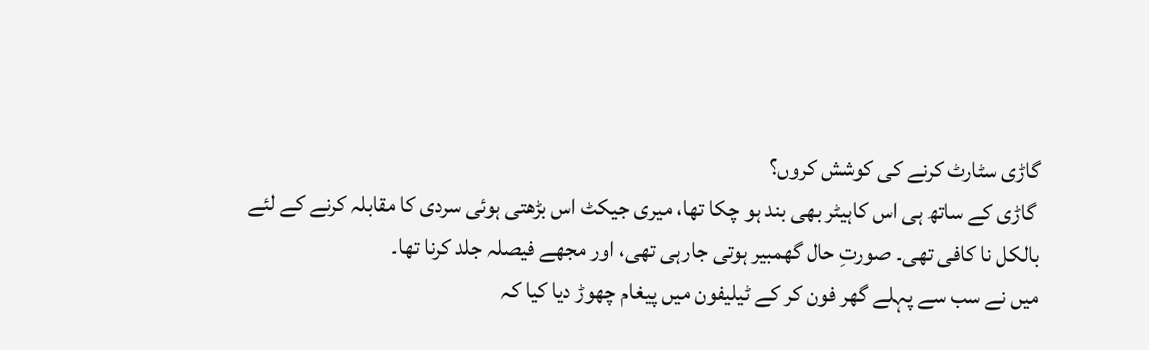گاڑی سٹارٹ کرنے کی کوشش کروں؟
 گاڑی کے ساتھ ہی اس کاہیٹر بھی بند ہو چکا تھا، میری جیکٹ اس بڑھتی ہوئی سردی کا مقابلہ کرنے کے لئے بالکل نا کافی تھی۔ صورتِ حال گھمبیر ہوتی جارہی تھی، اور مجھے فیصلہ جلد کرنا تھا۔
میں نے سب سے پہلے گھر فون کر کے ٹیلیفون میں پیغام چھوڑ دیا کیا کہ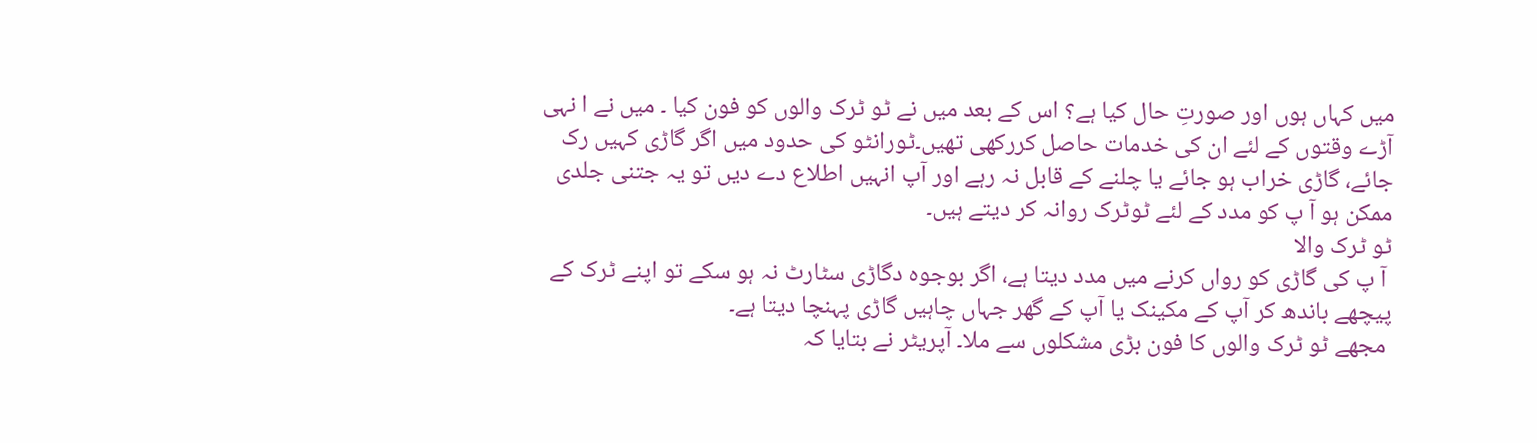میں کہاں ہوں اور صورتِ حال کیا ہے؟ اس کے بعد میں نے ٹو ٹرک والوں کو فون کیا ۔ میں نے ا نہی آڑے وقتوں کے لئے ان کی خدمات حاصل کررکھی تھیں۔ٹورانٹو کی حدود میں اگر گاڑی کہیں رک جائے، گاڑی خراب ہو جائے یا چلنے کے قابل نہ رہے اور آپ انہیں اطلاع دے دیں تو یہ جتنی جلدی ممکن ہو آ پ کو مدد کے لئے ٹوٹرک روانہ کر دیتے ہیں۔
ٹو ٹرک والا
 آ پ کی گاڑی کو رواں کرنے میں مدد دیتا ہے، اگر بوجوہ دگاڑی سٹارٹ نہ ہو سکے تو اپنے ٹرک کے پیچھے باندھ کر آپ کے مکینک یا آپ کے گھر جہاں چاہیں گاڑی پہنچا دیتا ہے۔
 مجھے ٹو ٹرک والوں کا فون بڑی مشکلوں سے ملا۔ آپریٹر نے بتایا کہ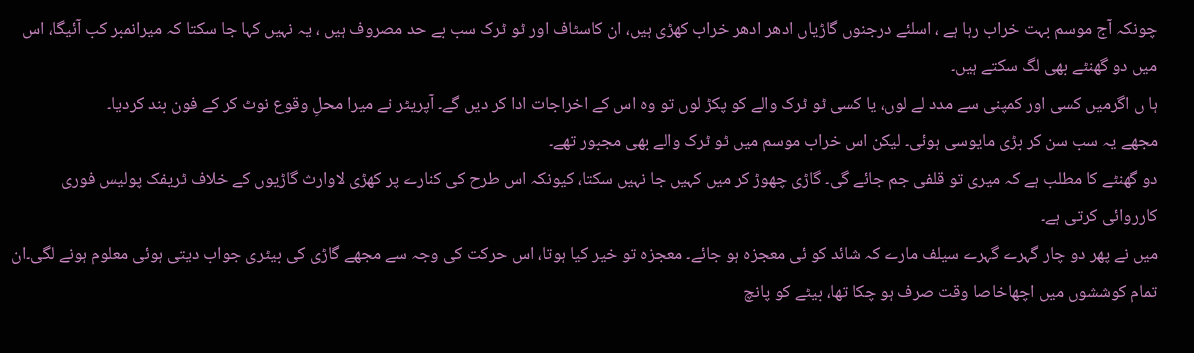چونکہ آج موسم بہت خراب رہا ہے ، اسلئے درجنوں گاڑیاں ادھر ادھر خراب کھڑی ہیں، ان کاسٹاف اور ٹو ٹرک سب بے حد مصروف ہیں ، یہ نہیں کہا جا سکتا کہ میرانمبر کب آئیگا، اس میں دو گھنٹے بھی لگ سکتے ہیں۔
ہا ں اگرمیں کسی اور کمپنی سے مدد لے لوں، یا کسی ٹو ٹرک والے کو پکڑ لوں تو وہ اس کے اخراجات ادا کر دیں گے۔ آپریٹر نے میرا محلِ وقوع نوٹ کر کے فون بند کردیا۔
مجھے یہ سب سن کر بڑی مایوسی ہوئی۔ لیکن اس خراب موسم میں ٹو ٹرک والے بھی مجبور تھے۔
دو گھنٹے کا مطلب ہے کہ میری تو قلفی جم جائے گی۔ گاڑی چھوڑ کر میں کہیں جا نہیں سکتا، کیونکہ اس طرح کی کنارے پر کھڑی لاوارث گاڑیوں کے خلاف ٹریفک پولیس فوری کارروائی کرتی ہے۔
میں نے پھر دو چار گہرے گہرے سیلف مارے کہ شائد کو ئی معجزہ ہو جائے۔ معجزہ تو خیر کیا ہوتا، اس حرکت کی وجہ سے مجھے گاڑی کی بیٹری جواب دیتی ہوئی معلوم ہونے لگی۔ان تمام کوششوں میں اچھاخاصا وقت صرف ہو چکا تھا، بیٹے کو پانچ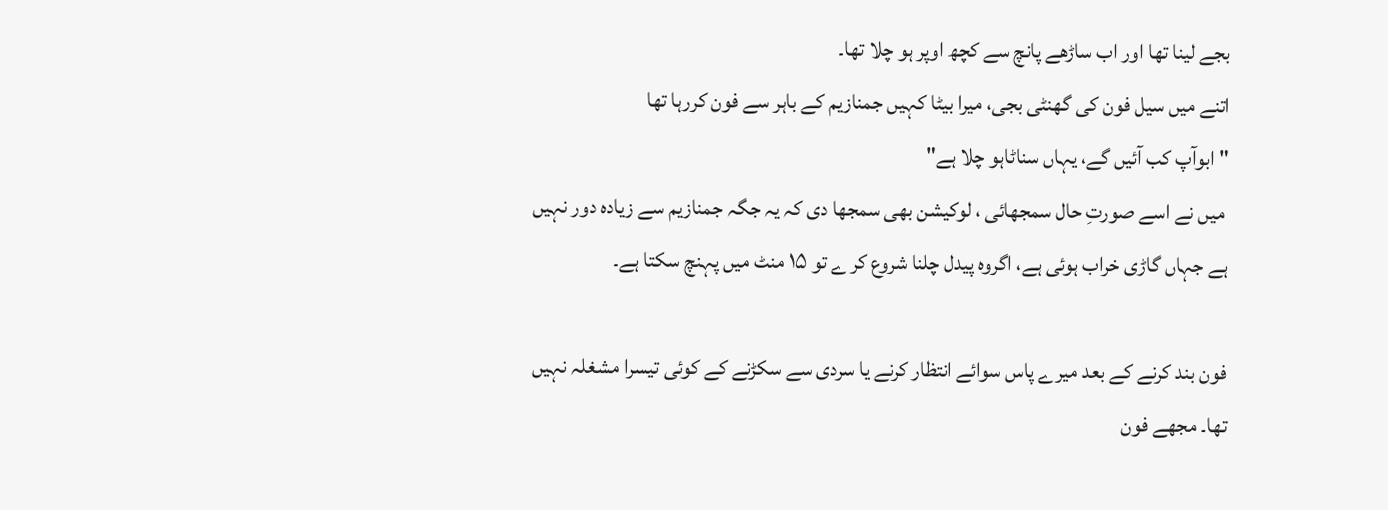بجے لینا تھا اور اب ساڑھے پانچ سے کچھ اوپر ہو چلا تھا۔
اتنے میں سیل فون کی گھنٹی بجی، میرا بیٹا کہیں جمنازیم کے باہر سے فون کررہا تھا
"ابوآپ کب آئیں گے، یہاں سناٹاہو چلا ہے"
 میں نے اسے صورتِ حال سمجھائی ، لوکیشن بھی سمجھا دی کہ یہ جگہ جمنازیم سے زیادہ دور نہیں ہے جہاں گاڑی خراب ہوئی ہے، اگروہ پیدل چلنا شروع کر ے تو ۱۵ منٹ میں پہنچ سکتا ہے۔

فون بند کرنے کے بعد میرے پاس سوائے انتظار کرنے یا سردی سے سکڑنے کے کوئی تیسرا مشغلہ نہیں تھا۔ مجھے فون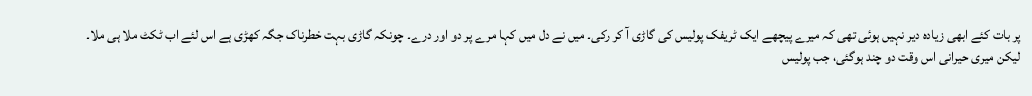پر بات کئے ابھی زیادہ دیر نہیں ہوئی تھی کہ میرے پیچھے ایک ٹریفک پولیس کی گاڑی آ کر رکی۔ میں نے دل میں کہا مرے پر دو اور درے۔ چونکہ گاڑی بہت خطرناک جگہ کھڑی ہے اس لئے اب ٹکٹ ملا ہی ملا۔
لیکن میری حیرانی اس وقت دو چند ہوگئی، جب پولیس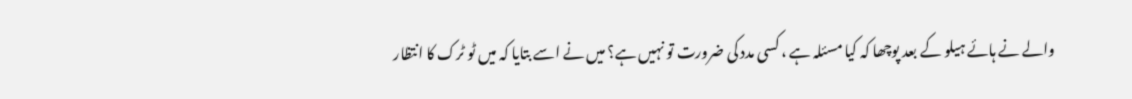والے نے ہائے ہیلو کے بعد پوچھا کہ کیا مسئلہ ہے ، کسی مدد کی ضرورت تو نہیں ہے؟ میں نے اسے بتایا کہ میں ٹو ٹرک کا انتظار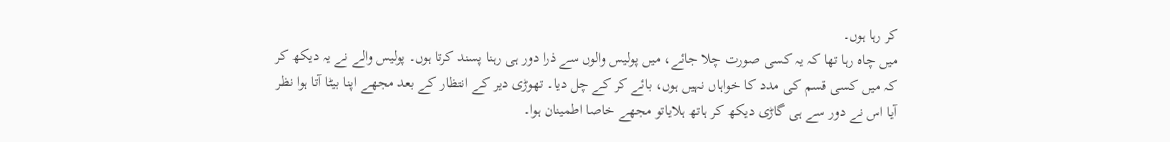کر رہا ہوں۔
میں چاہ رہا تھا کہ یہ کسی صورت چلا جائے، میں پولیس والوں سے ذرا دور ہی رہنا پسند کرتا ہوں۔ پولیس والے نے یہ دیکھ کر کہ میں کسی قسم کی مدد کا خواہاں نہیں ہوں، بائے کر کے چل دیا۔ تھوڑی دیر کے انتظار کے بعد مجھے اپنا بیٹا آتا ہوا نظر آیا اس نے دور سے ہی گاڑی دیکھ کر ہاتھ ہلایاتو مجھے خاصا اطمینان ہوا۔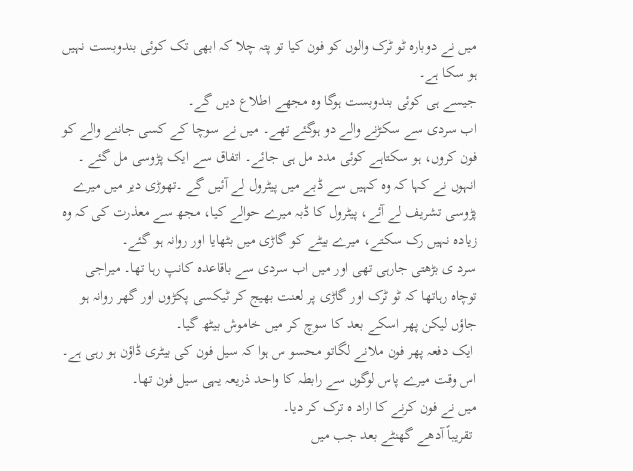میں نے دوبارہ ٹو ٹرک والوں کو فون کیا تو پتہ چلا کہ ابھی تک کوئی بندوبست نہیں ہو سکا ہے۔
جیسے ہی کوئی بندوبست ہوگا وہ مجھے اطلاع دیں گے۔
اب سردی سے سکڑنے والے دو ہوگئے تھے۔ میں نے سوچا کے کسی جاننے والے کو فون کروں، ہو سکتاہے کوئی مدد مل ہی جائے۔ اتفاق سے ایک پڑوسی مل گئے ۔ انہوں نے کہا کہ وہ کہیں سے ڈبے میں پیٹرول لے آئیں گے ۔تھوڑی دیر میں میرے پڑوسی تشریف لے آئے، پیٹرول کا ڈبہ میرے حوالے کیا، مجھ سے معذرت کی کہ وہ زیادہ نہیں رک سکتے، میرے بیٹے کو گاڑی میں بٹھایا اور روانہ ہو گئے۔
سرد ی بڑھتی جارہی تھی اور میں اب سردی سے باقاعدہ کانپ رہا تھا۔ میراجی توچاہ رہاتھا کہ ٹو ٹرک اور گاڑی پر لعنت بھیج کر ٹیکسی پکڑوں اور گھر روانہ ہو جاؤں لیکن پھر اسکے بعد کا سوچ کر میں خاموش بیٹھ گیا۔
 ایک دفعہ پھر فون ملانے لگاتو محسو س ہوا کہ سیل فون کی بیٹری ڈاؤن ہو رہی ہے۔ اس وقت میرے پاس لوگوں سے رابطہ کا واحد ذریعہ یہی سیل فون تھا۔
میں نے فون کرنے کا اراد ہ ترک کر دیا۔
 تقریباً آدھے گھنٹے بعد جب میں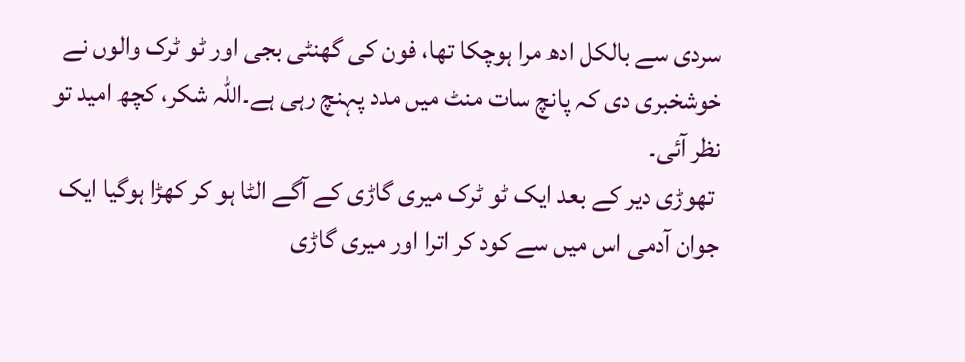سردی سے بالکل ادھ مرا ہوچکا تھا، فون کی گھنٹی بجی اور ٹو ٹرک والوں نے خوشخبری دی کہ پانچ سات منٹ میں مدد پہنچ رہی ہے۔اللہ شکر، کچھ امید تو نظر آئی۔
 تھوڑی دیر کے بعد ایک ٹو ٹرک میری گاڑی کے آگے الٹا ہو کر کھڑا ہوگیا ایک جوان آدمی اس میں سے کود کر اترا اور میری گاڑی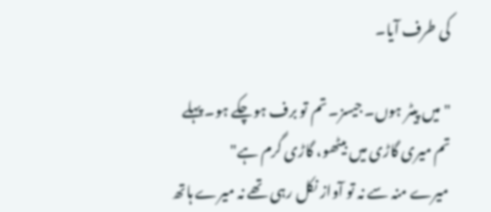کی طرف آیا۔

" میں پیٹر ہوں۔ جیسز۔ تم تو برف ہوچکے ہو۔ پہلے تم میری گاڑی میں بیٹھو، گاڑی گرم ہے"
 میرے منہ سے نہ تو آواز نکل رہی تھے نہ میرے ہاتھ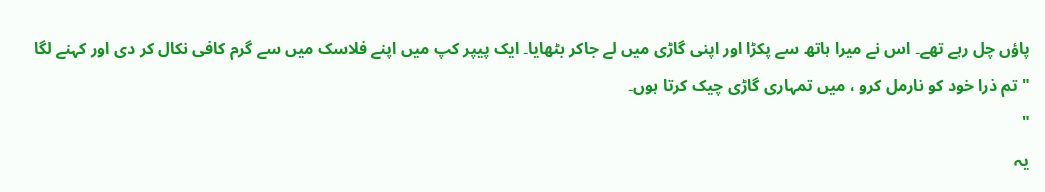پاؤں چل رہے تھے۔ اس نے میرا ہاتھ سے پکڑا اور اپنی گاڑی میں لے جاکر بٹھایا۔ ایک پیپر کپ میں اپنے فلاسک میں سے گرم کافی نکال کر دی اور کہنے لگا
" تم ذرا خود کو نارمل کرو ، میں تمہاری گاڑی چیک کرتا ہوں۔
"
یہ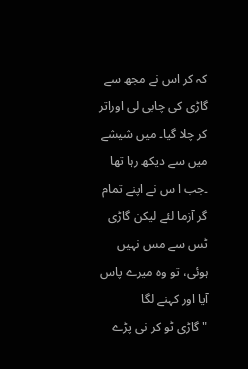کہ کر اس نے مجھ سے گاڑی کی چابی لی اوراتر کر چلا گیا۔ میں شیشے میں سے دیکھ رہا تھا ۔جب ا س نے اپنے تمام گر آزما لئے لیکن گاڑی ٹس سے مس نہیں ہوئی، تو وہ میرے پاس آیا اور کہنے لگا
" گاڑی ٹو کر نی پڑے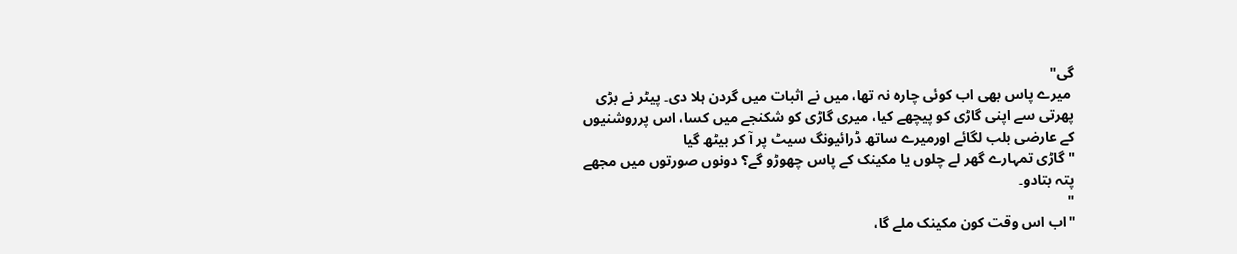گی"
 میرے پاس بھی اب کوئی چارہ نہ تھا، میں نے اثبات میں گردن ہلا دی۔ پیٹر نے بڑی پھرتی سے اپنی گاڑی کو پیچھے کیا، میری گاڑی کو شکنجے میں کسا، اس پرروشنیوں کے عارضی بلب لگائے اورمیرے ساتھ ڈرائیونگ سیٹ پر آ کر بیٹھ گیا
" گاڑی تمہارے گھر لے چلوں یا مکینک کے پاس چھوڑو گے؟ دونوں صورتوں میں مجھے پتہ بتادو۔
"
"اب اس وقت کون مکینک ملے گا،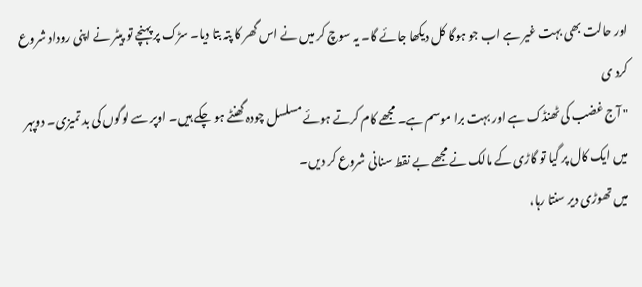اور حالت بھی بہت غیر ہے اب جو ہوگا کل دیکھا جائے گا۔ یہ سوچ کر میں نے اس گھر کا پتہ بتا دیا۔ سڑک پر پہنچے تو پیٹر نے اپنی روداد شروع کرد ی
" آج غضب کی ٹھنڈک ہے اور بہت برا موسم ہے۔ مجھے کام کرتے ہوئے مسلسل چودہ گھنٹے ہو چکے ہیں۔ اوپر سے لوگوں کی بد تمیزی۔ دوپہر میں ایک کال پر گیا تو گاڑی کے مالک نے مجھے بے نقط سنانی شروع کر دیں۔
میں تھوڑی دیر سنتا رہا،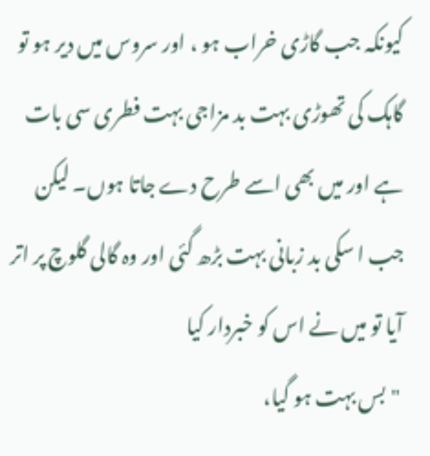کیونکہ جب گاڑی خراب ہو ، اور سروس میں دیر ہو تو گاہک کی تھوڑی بہت بد مزاجی بہت فطری سی بات ہے اور میں بھی اسے طرح دے جاتا ہوں۔ لیکن جب ا سکی بد زبانی بہت بڑھ گئی اور وہ گالی گلوچ پر اتر آیا تو میں نے اس کو خبردار کیا
 " بس بہت ہو گیا،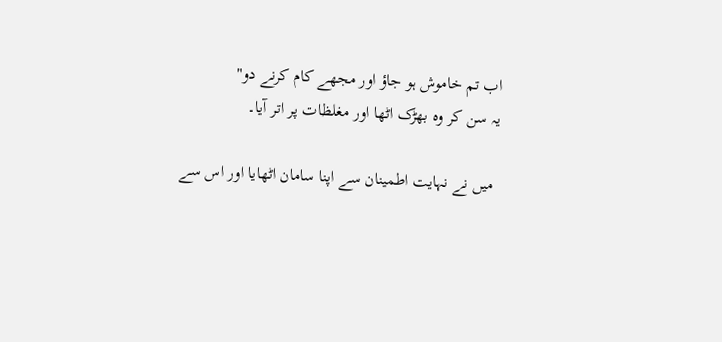اب تم خاموش ہو جاؤ اور مجھے کام کرنے دو"
یہ سن کر وہ بھڑک اٹھا اور مغلظات پر اتر آیا۔

 میں نے نہایت اطمینان سے اپنا سامان اٹھایا اور اس سے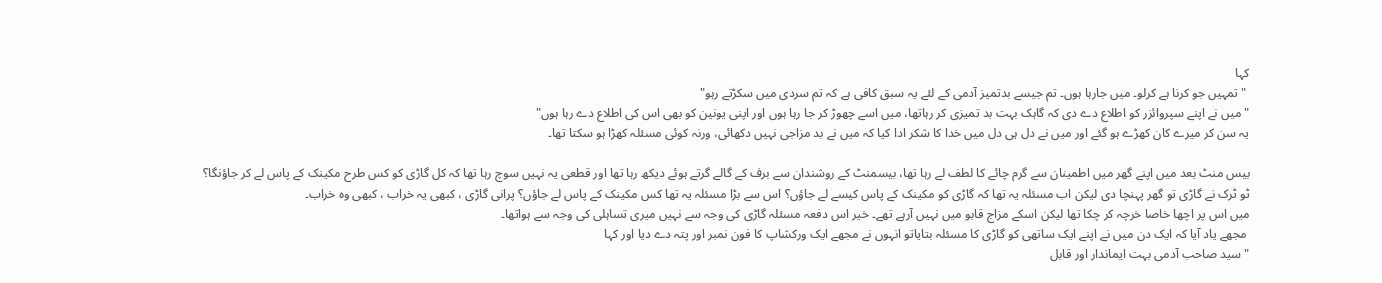کہا
 " تمہیں جو کرنا ہے کرلو۔ میں جارہا ہوں۔ تم جیسے بدتمیز آدمی کے لئے یہ سبق کافی ہے کہ تم سردی میں سکڑتے رہو"
"میں نے اپنے سپروائزر کو اطلاع دے دی کہ گاہک بہت بد تمیزی کر رہاتھا، میں اسے چھوڑ کر جا رہا ہوں اور اپنی یونین کو بھی اس کی اطلاع دے رہا ہوں"
یہ سن کر میرے کان کھڑے ہو گئے اور میں نے دل ہی دل میں خدا کا شکر ادا کیا کہ میں نے بد مزاجی نہیں دکھائی، ورنہ کوئی مسئلہ کھڑا ہو سکتا تھا۔

بیس منٹ بعد میں اپنے گھر میں اطمینان سے گرم چائے کا لطف لے رہا تھا، بیسمنٹ کے روشندان سے برف کے گالے گرتے ہوئے دیکھ رہا تھا اور قطعی یہ نہیں سوچ رہا تھا کہ کل گاڑی کو کس طرح مکینک کے پاس لے کر جاؤنگا؟
ٹو ٹرک نے گاڑی تو گھر پہنچا دی لیکن اب مسئلہ یہ تھا کہ گاڑی کو مکینک کے پاس کیسے لے جاؤں؟ اس سے بڑا مسئلہ یہ تھا کس مکینک کے پاس لے جاؤں؟ پرانی گاڑی ، کبھی یہ خراب ، کبھی وہ خراب۔
میں اس پر اچھا خاصا خرچہ کر چکا تھا لیکن اسکے مزاج قابو میں نہیں آرہے تھے۔ خیر اس دفعہ مسئلہ گاڑی کی وجہ سے نہیں میری تساہلی کی وجہ سے ہواتھا۔
 مجھے یاد آیا کہ ایک دن میں نے اپنے ایک ساتھی کو گاڑی کا مسئلہ بتایاتو انہوں نے مجھے ایک ورکشاپ کا فون نمبر اور پتہ دے دیا اور کہا
" سید صاحب آدمی بہت ایماندار اور قابل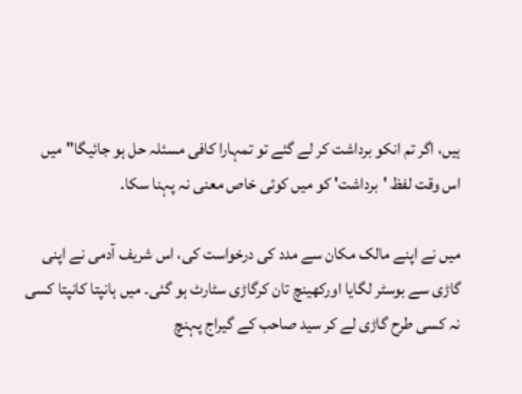ہیں، اگر تم انکو برداشت کر لے گئے تو تمہارا کافی مسئلہ حل ہو جائیگا"میں اس وقت لفظ 'برداشت' کو میں کوئی خاص معنی نہ پہنا سکا۔

میں نے اپنے مالک مکان سے مدد کی درخواست کی، اس شریف آدمی نے اپنی گاڑی سے بوسٹر لگایا اورکھینچ تان کرگاڑی سٹارٹ ہو گئی۔ میں ہانپتا کانپتا کسی نہ کسی طرح گاڑی لے کر سید صاحب کے گیراج پہنچ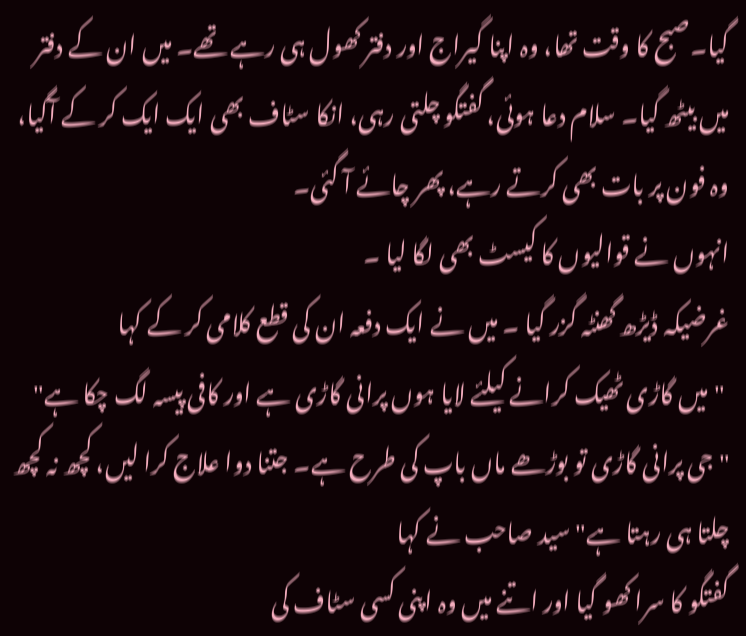گیا۔صبح کا وقت تھا، وہ اپنا گیراج اور دفتر کھول ہی رہے تھے۔ میں ان کے دفتر میں بیٹھ گیا۔ سلام دعا ہوئی، گفتگو چلتی رہی، انکا سٹاف بھی ایک ایک کر کے آگیا، وہ فون پر بات بھی کرتے رہے، پھر چائے آ گئی۔
انہوں نے قوالیوں کا کیسٹ بھی لگا لیا ۔
غرضیکہ ڈیڑھ گھنٹہ گزر گیا ۔ میں نے ایک دفعہ ان کی قطع کلامی کر کے کہا
 "میں گاڑی ٹھیک کرانے کیلئے لایا ہوں پرانی گاڑی ہے اور کافی پیسہ لگ چکا ہے"
"جی پرانی گاڑی تو بوڑھے ماں باپ کی طرح ہے۔ جتنا دوا علاج کرا لیں، کچھ نہ کچھ چلتا ہی رہتا ہے" سید صاحب نے کہا
گفتگو کا سرا کھو گیا اور اتنے میں وہ اپنی کسی سٹاف کی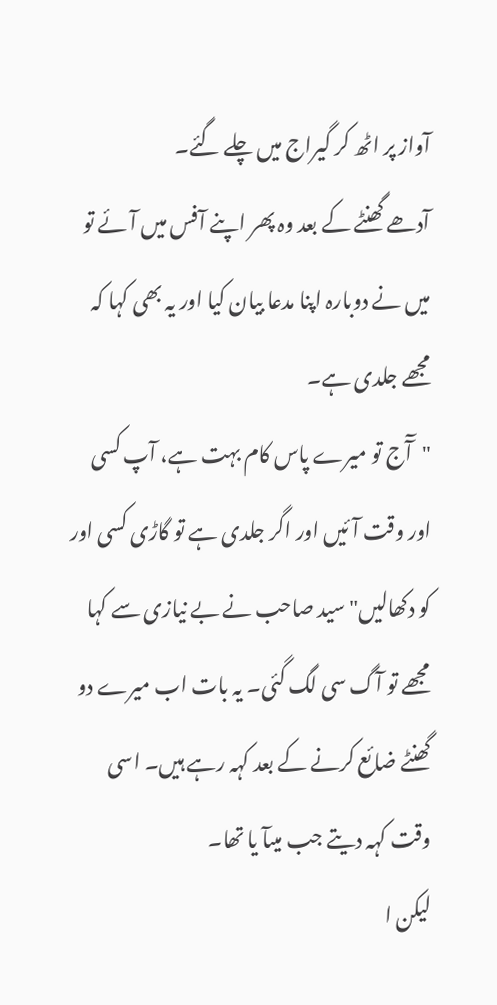آواز پر اٹھ کر گیراج میں چلے گئے۔
آدھے گھنٹے کے بعد وہ پھر اپنے آفس میں آئے تو میں نے دوبارہ اپنا مدعا بیان کیا اور یہ بھی کہا کہ مجھے جلدی ہے۔
"آٓج تو میرے پاس کام بہت ہے، آپ کسی اور وقت آئیں اور اگر جلدی ہے تو گاڑی کسی اور کو دکھالیں" سید صاحب نے بے نیازی سے کہا
مجھے تو آگ سی لگ گئی۔ یہ بات اب میرے دو گھنٹے ضائع کرنے کے بعد کہہ رہے ہیں۔ اسی وقت کہہ دیتے جب میںآ یا تھا۔
لیکن ا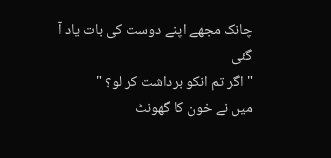چانک مجھے اپنے دوست کی بات یاد آ گئی
" اگر تم انکو برداشت کر لو؟ "
میں نے خون کا گھونٹ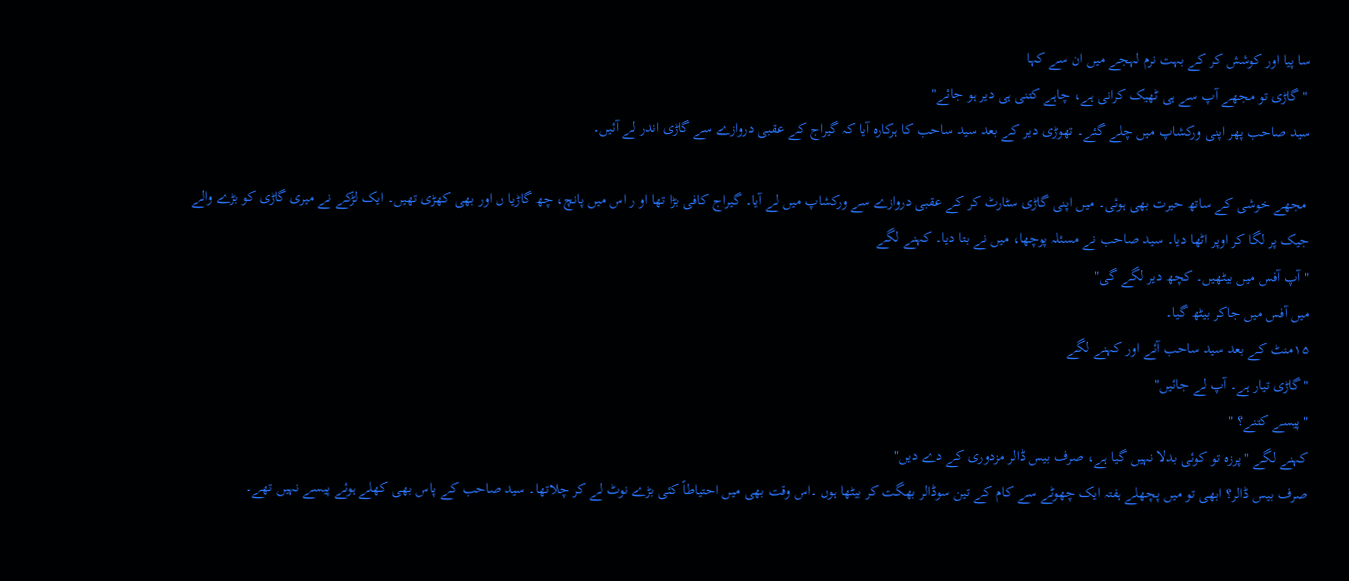سا پیا اور کوشش کر کے بہت نرم لہجے میں ان سے کہا
 " گاڑی تو مجھے آپ سے ہی ٹھیک کرانی ہے، چاہے کتنی ہی دیر ہو جائے"
سید صاحب پھر اپنی ورکشاپ میں چلے گئے۔ تھوڑی دیر کے بعد سید ساحب کا ہرکارہ آیا کہ گیراج کے عقبی دروازے سے گاڑی اندر لے آئیں۔

 مجھے خوشی کے ساتھ حیرت بھی ہوئی۔ میں اپنی گاڑی سٹارٹ کر کے عقبی دروازے سے ورکشاپ میں لے آیا۔ گیراج کافی بڑا تھا او ر اس میں پانچ، چھ گاڑیا ں اور بھی کھڑی تھیں۔ ایک لڑکے نے میری گاڑی کو بڑے والے جیک پر لگا کر اوپر اٹھا دیا۔ سید صاحب نے مسئلہ پوچھا، میں نے بتا دیا۔ کہنے لگے
" آپ آفس میں بیٹھیں۔ کچھ دیر لگے گی"
میں آفس میں جاکر بیٹھ گیا۔
۱۵منٹ کے بعد سید ساحب آئے اور کہنے لگے
"گاڑی تیار ہے۔ آپ لے جائیں"
"پیسے کتنے؟ "
کہنے لگے "پرزہ تو کوئی بدلا نہیں گیا ہے، صرف بیس ڈالر مزدوری کے دے دیں"
صرف بیس ڈالر؟ ابھی تو میں پچھلے ہفتہ ایک چھوٹے سے کام کے تین سوڈالر بھگت کر بیٹھا ہوں ۔اس وقت بھی میں احتیاطاً کئی بڑے نوٹ لے کر چلاتھا۔ سید صاحب کے پاس بھی کھلے ہوئے پیسے نہیں تھے۔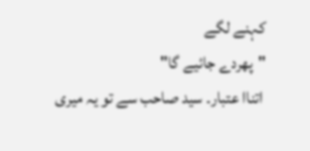کہنے لگے
"پھردے جائیے گا"
 اتناا عتبار۔ سید صاحب سے تو یہ میری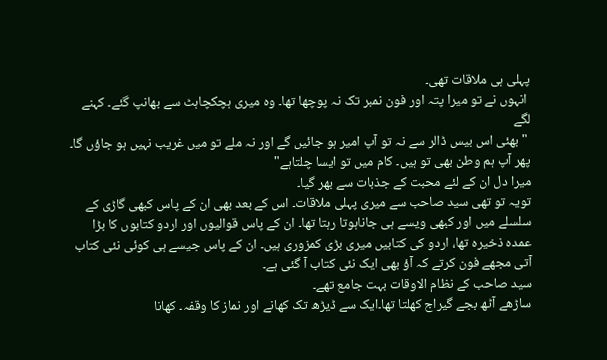پہلی ہی ملاقات تھی۔
 انہوں نے تو میرا پتہ اور فون نمبر تک نہ پوچھا تھا۔ وہ میری ہچکچاہٹ سے بھانپ گئے۔ کہنے لگے
 "بھئی اس بیس ڈالر سے نہ تو آپ امیر ہو جائیں گے اور نہ ملے تو میں غریب نہیں ہو جاؤں گا۔ پھر آپ ہم وطن بھی تو ہیں۔ کام میں تو ایسا چلتاہے"
میرا دل ان کے لئے محبت کے جذبات سے بھر گیا۔
تویہ تو تھی سید صاحب سے میری پہلی ملاقات۔ اس کے بعد بھی ان کے پاس کبھی گاڑی کے سلسلے میں اور کبھی ویسے ہی جاناہوتا رہتا تھا۔ ان کے پاس قوالیوں اور اردو کتابوں کا بڑا عمدہ ذخیرہ تھا، اردو کی کتابیں میری بڑی کمزوری ہیں۔ ان کے پاس جیسے ہی کوئی نئی کتاب آتی مجھے فون کرتے کہ آؤ بھی ایک نئی کتاب آ گئی ہے۔
سید صاحب کے نظام الاوقات بہت جامع تھے۔
ساڑھے آٹھ بجے گیراج کھلتا تھا۔ایک سے ڈیڑھ تک کھانے اور نماز کا وقفہ۔ کھانا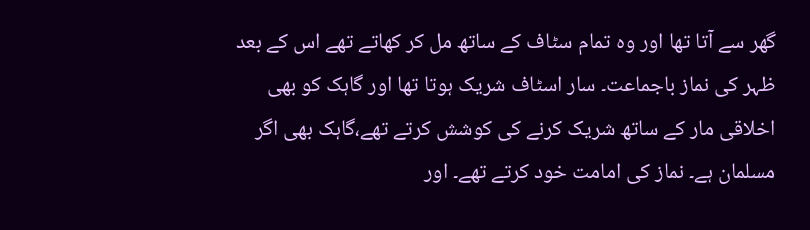گھر سے آتا تھا اور وہ تمام سٹاف کے ساتھ مل کر کھاتے تھے اس کے بعد ظہر کی نماز باجماعت۔ سار اسٹاف شریک ہوتا تھا اور گاہک کو بھی اخلاقی مار کے ساتھ شریک کرنے کی کوشش کرتے تھے،گاہک بھی اگر مسلمان ہے۔ نماز کی امامت خود کرتے تھے۔ اور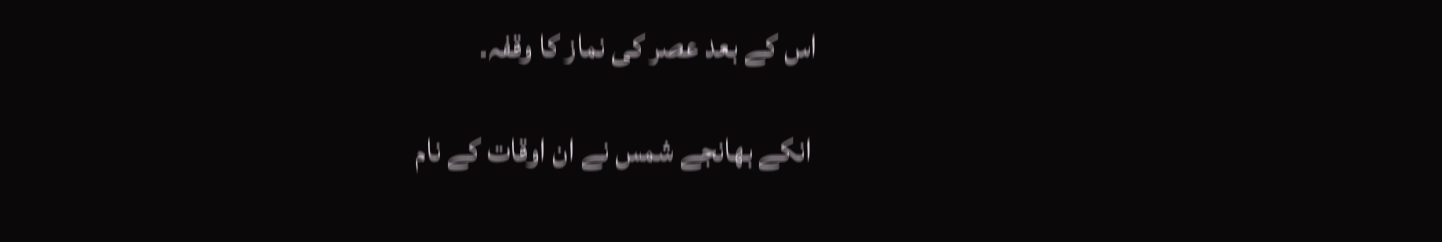اس کے بعد عصر کی نماز کا وقفہ۔

 انکے بھانجے شمس نے ان اوقات کے نام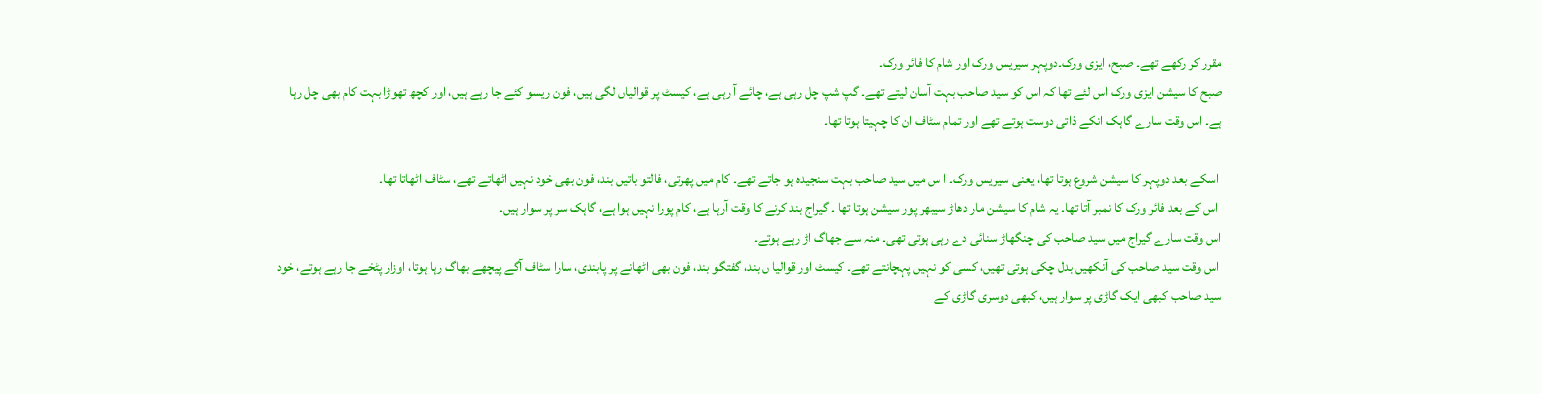مقرر کر رکھے تھے۔ صبح، ایزی ورک۔دوپہر سیریس ورک اور شام کا فائر ورک۔
صبح کا سیشن ایزی ورک اس لئے تھا کہ اس کو سید صاحب بہت آسان لیتے تھے۔ گپ شپ چل رہی ہے، چائے آ رہی ہے، کیسٹ پر قوالیاں لگی ہیں، فون ریسو کئے جا رہے ہیں، اور کچھ تھوڑا بہت کام بھی چل رہا ہے۔ اس وقت سارے گاہک انکے ذاتی دوست ہوتے تھے اور تمام سٹاف ان کا چہیتا ہوتا تھا۔

 اسکے بعد دوپہر کا سیشن شروع ہوتا تھا، یعنی سیریس ورک۔ ا س میں سید صاحب بہت سنجیدہ ہو جاتے تھے۔ کام میں پھرتی، فالتو باتیں بند، فون بھی خود نہیں اٹھاتے تھے، سٹاف اٹھاتا تھا۔
 اس کے بعد فائر ورک کا نمبر آتا تھا۔ یہ شام کا سیشن مار دھاڑ سیبھر پور سیشن ہوتا تھا ۔ گیراج بند کرنے کا وقت آرہا ہے، کام پورا نہیں ہوا ہے، گاہک سر پر سوار ہیں۔
اس وقت سارے گیراج میں سید صاحب کی چنگھاڑ سنائی دے رہی ہوتی تھی۔ منہ سے جھاگ اڑ رہے ہوتے۔
 اس وقت سید صاحب کی آنکھیں بدل چکی ہوتی تھیں، کسی کو نہیں پہچانتے تھے۔ کیسٹ اور قوالیا ں بند، گفتگو بند، فون بھی اٹھانے پر پابندی، سارا سٹاف آگے پیچھے بھاگ رہا ہوتا، اوزار پٹخے جا رہے ہوتے، خود سید صاحب کبھی ایک گاڑی پر سوار ہیں، کبھی دوسری گاڑی کے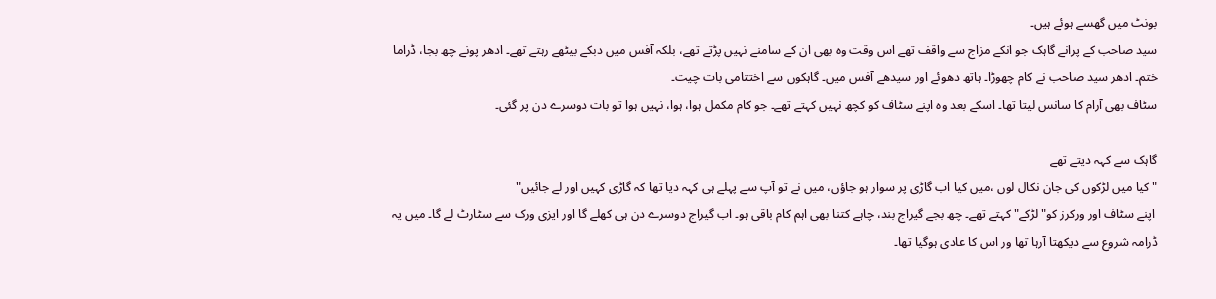بونٹ میں گھسے ہوئے ہیں۔
سید صاحب کے پرانے گاہک جو انکے مزاج سے واقف تھے اس وقت وہ بھی ان کے سامنے نہیں پڑتے تھے، بلکہ آفس میں دبکے بیٹھے رہتے تھے۔ ادھر پونے چھ بجا، ڈراما ختم۔ ادھر سید صاحب نے کام چھوڑا۔ ہاتھ دھوئے اور سیدھے آفس میں۔ گاہکوں سے اختتامی بات چیت۔
سٹاف بھی آرام کا سانس لیتا تھا۔ اسکے بعد وہ اپنے سٹاف کو کچھ نہیں کہتے تھے۔ جو کام مکمل ہوا، ہوا، نہیں ہوا تو بات دوسرے دن پر گئی۔

گاہک سے کہہ دیتے تھے
" کیا میں لڑکوں کی جان نکال لوں ،میں کیا اب گاڑی پر سوار ہو جاؤں، میں نے تو آپ سے پہلے ہی کہہ دیا تھا کہ گاڑی کہیں اور لے جائیں"
 اپنے سٹاف اور ورکرز کو" لڑکے" کہتے تھے۔ چھ بجے گیراج بند، چاہے کتنا بھی اہم کام باقی ہو۔ اب گیراج دوسرے دن ہی کھلے گا اور ایزی ورک سے سٹارٹ لے گا۔ میں یہ ڈرامہ شروع سے دیکھتا آرہا تھا ور اس کا عادی ہوگیا تھا۔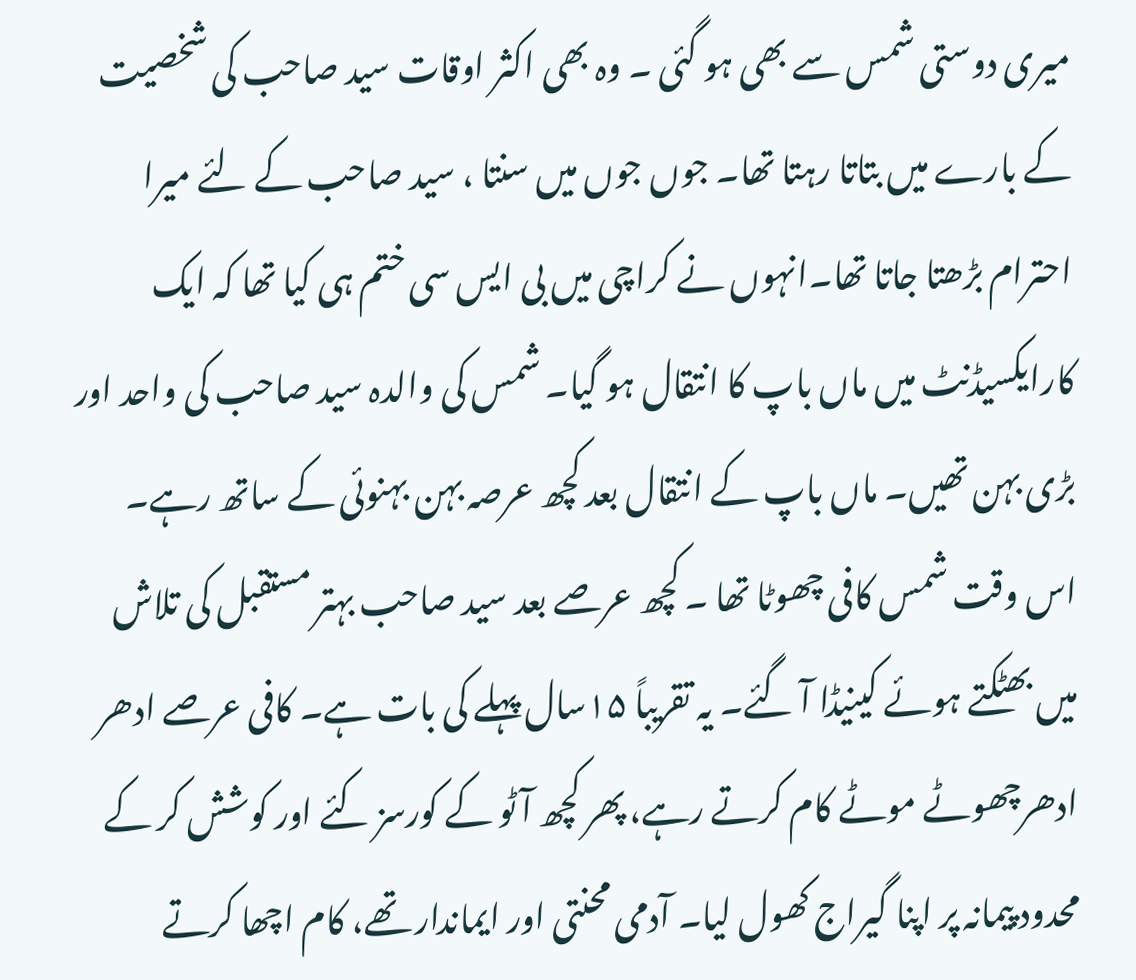میری دوستی شمس سے بھی ہو گئی ۔ وہ بھی اکثر اوقات سید صاحب کی شخصیت کے بارے میں بتاتا رہتا تھا۔ جوں جوں میں سنتا ، سید صاحب کے لئے میرا احترام بڑھتا جاتا تھا۔انہوں نے کراچی میں بی ایس سی ختم ہی کیا تھا کہ ایک کارایکسیڈنٹ میں ماں باپ کا انتقال ہو گیا۔ شمس کی والدہ سید صاحب کی واحد اور بڑی بہن تھیں۔ ماں باپ کے انتقال بعد کچھ عرصہ بہن بہنوئی کے ساتھ رہے۔
اس وقت شمس کافی چھوٹا تھا ۔ کچھ عرصے بعد سید صاحب بہتر مستقبل کی تلاش میں بھٹکتے ہوئے کینیڈا آ گئے۔ یہ تقریباً ۱۵سال پہلے کی بات ہے۔ کافی عرصے ادھر ادھرچھوٹے موٹے کام کرتے رہے، پھر کچھ آٹو کے کورسز کئے اور کوشش کر کے محدود پیمانہ پر اپنا گیراج کھول لیا۔ آدمی محنتی اور ایماندار تھے، کام اچھا کرتے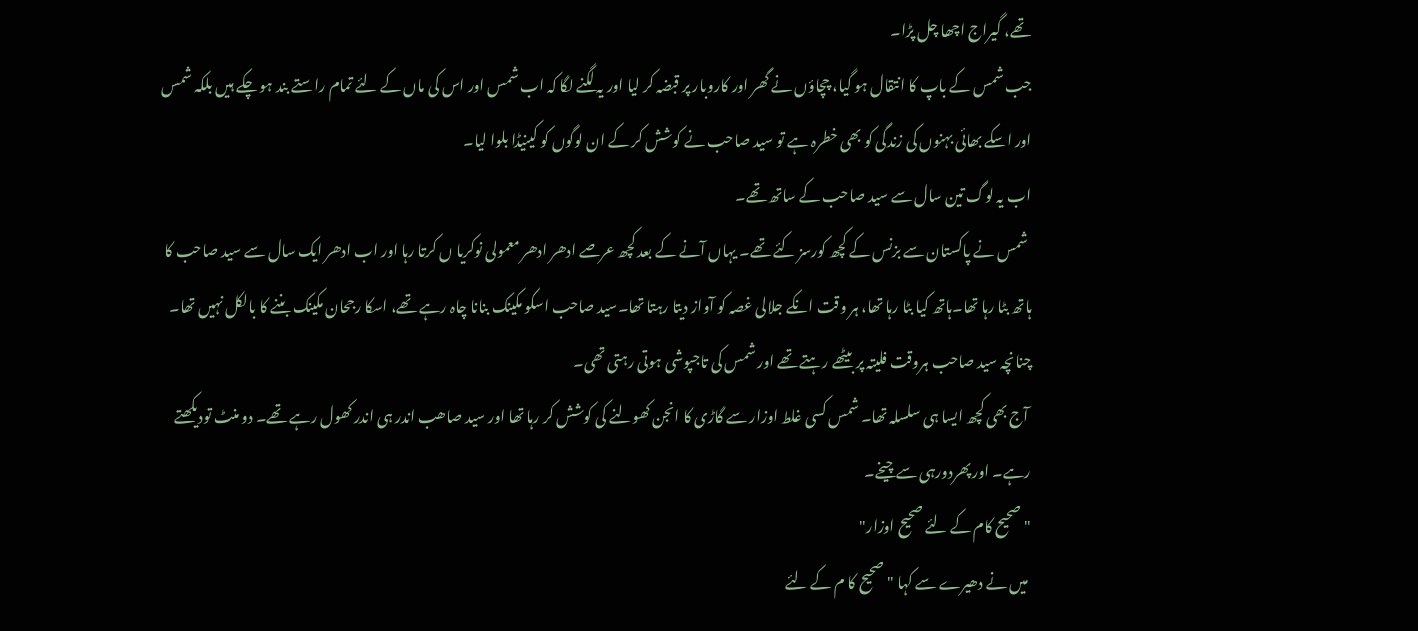تھے، گیراج اچھا چل پڑا۔
جب شمس کے باپ کا انتقال ہو گیا، چچاؤں نے گھر اور کاروبار پر قبضہ کر لیا اور یہ لگنے لگا کہ اب شمس اور اس کی ماں کے لئے تمام راستے بند ہو چکے ہیں بلکہ شمس اور اسکے بھائی بہنوں کی زندگی کو بھی خطرہ ہے تو سید صاحب نے کوشش کر کے ان لوگوں کو کینیڈا بلوا لیا۔
اب یہ لوگ تین سال سے سید صاحب کے ساتھ تھے۔
 شمس نے پاکستان سے بزنس کے کچھ کورسز کئے تھے۔ یہاں آنے کے بعد کچھ عرصے ادھر ادھر معمولی نوکریا ں کرتا رہا اور اب ادھر ایک سال سے سید صاحب کا ہاتھ بٹا رہا تھا۔ہاتھ کیا بٹا رہا تھا، ہر وقت انکے جلالی غصہ کو آواز دیتا رہتا تھا۔سید صاحب اسکو مکینک بنانا چاہ رہے تھے، اسکا رجحان مکینک بننے کا بالکل نہیں تھا۔
چنانچہ سید صاحب ہروقت فلیتہ پر بیٹھے رہتے تھے اور شمس کی تاجپوشی ہوتی رہتی تھی۔
 آج بھی کچھ ایسا ہی سلسلہ تھا۔ شمس کسی غلط اوزار سے گاڑی کا انجن کھولنے کی کوشش کر رہا تھا اور سید صاھب اندر ہی اندر کھول رہے تھے۔ دو منٹ تودیکھتے رہے۔ اور پھردورہی سے چیخے۔
"صحیح کام کے لئے صحیح اوزار"
 میں نے دھیرے سے کہا "صحیح کا م کے لئے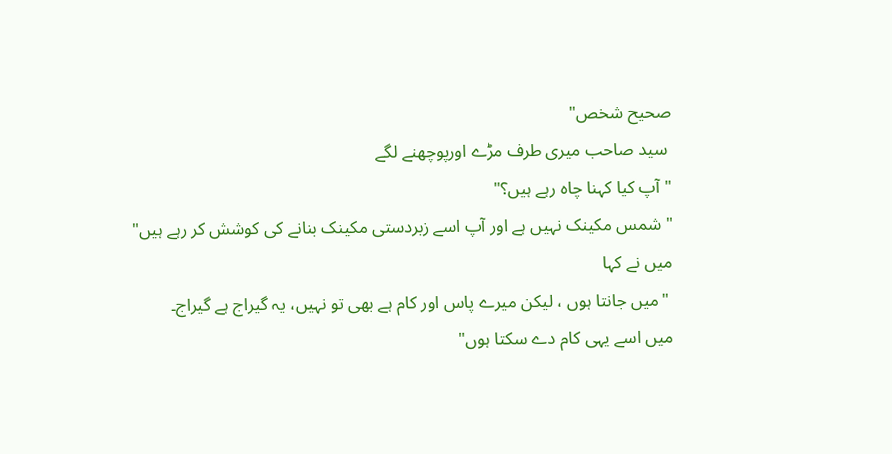صحیح شخص"
 سید صاحب میری طرف مڑے اورپوچھنے لگے
"آپ کیا کہنا چاہ رہے ہیں؟"
" شمس مکینک نہیں ہے اور آپ اسے زبردستی مکینک بنانے کی کوشش کر رہے ہیں" میں نے کہا
 "میں جانتا ہوں ، لیکن میرے پاس اور کام ہے بھی تو نہیں، یہ گیراج ہے گیراج۔
میں اسے یہی کام دے سکتا ہوں"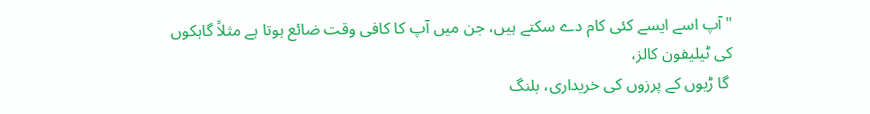"آپ اسے ایسے کئی کام دے سکتے ہیں، جن میں آپ کا کافی وقت ضائع ہوتا ہے مثلاً گاہکوں کی ٹیلیفون کالز،
 گا ڑیوں کے پرزوں کی خریداری، بلنگ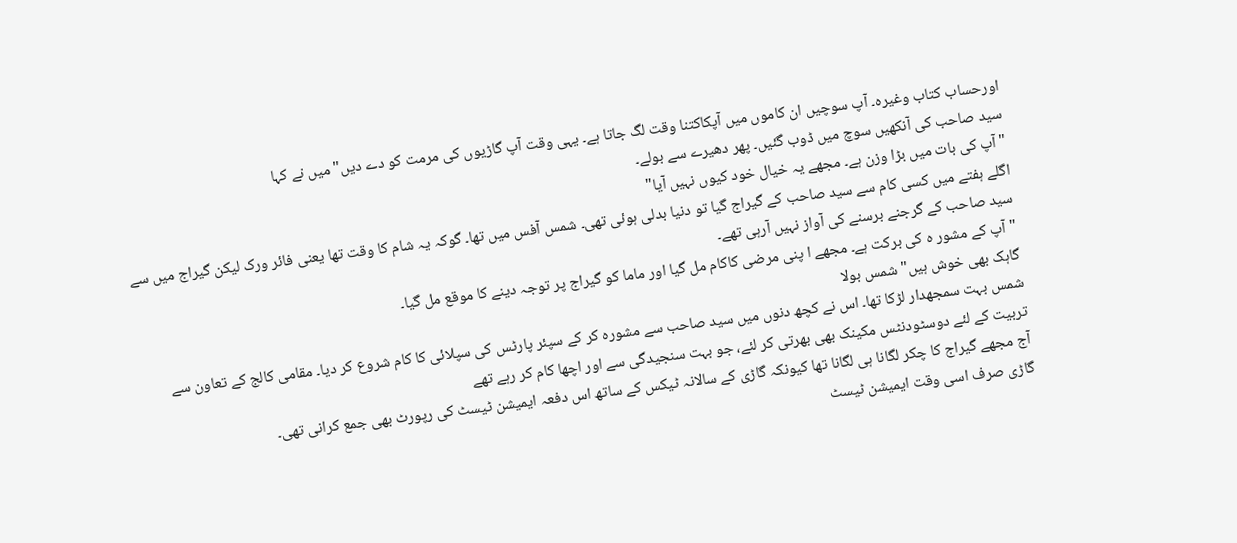اورحساب کتاب وغیرہ۔ آپ سوچیں ان کاموں میں آپکاکتنا وقت لگ جاتا ہے۔ یہی وقت آپ گاڑیوں کی مرمت کو دے دیں" میں نے کہا
سید صاحب کی آنکھیں سوچ میں ڈوب گئیں۔ پھر دھیرے سے بولے۔
"آپ کی بات میں بڑا وزن ہے۔ مجھے یہ خیال خود کیوں نہیں آیا"
اگلے ہفتے میں کسی کام سے سید صاحب کے گیراج گیا تو دنیا بدلی ہوئی تھی۔ شمس آفس میں تھا۔ گوکہ یہ شام کا وقت تھا یعنی فائر ورک لیکن گیراج میں سے سید صاحب کے گرجنے برسنے کی آواز نہیں آرہی تھے۔
" آپ کے مشور ہ کی برکت ہے۔ مجھے ا پنی مرضی کاکام مل گیا اور ماما کو گیراج پر توجہ دینے کا موقع مل گیا۔
گاہک بھی خوش ہیں" شمس بولا
شمس بہت سمجھدار لڑکا تھا۔ اس نے کچھ دنوں میں سید صاحب سے مشورہ کر کے سپئر پارٹس کی سپلائی کا کام شروع کر دیا۔ مقامی کالج کے تعاون سے تربیت کے لئے دوسٹودنٹس مکینک بھی بھرتی کر لئے، جو بہت سنجیدگی سے اور اچھا کام کر رہے تھے
آج مجھے گیراج کا چکر لگانا ہی لگانا تھا کیونکہ گاڑی کے سالانہ ٹیکس کے ساتھ اس دفعہ ایمیشن ٹیسٹ کی رپورٹ بھی جمع کرانی تھی۔
گاڑی صرف اسی وقت ایمیشن ٹیسٹ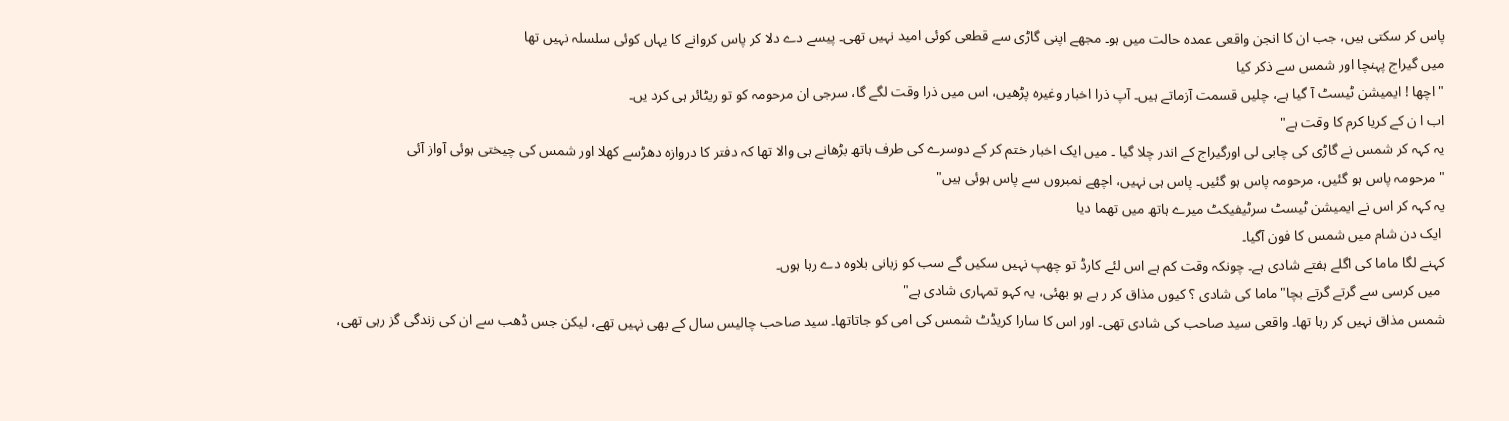پاس کر سکتی ہیں، جب ان کا انجن واقعی عمدہ حالت میں ہو۔ مجھے اپنی گاڑی سے قطعی کوئی امید نہیں تھی۔ پیسے دے دلا کر پاس کروانے کا یہاں کوئی سلسلہ نہیں تھا
میں گیراج پہنچا اور شمس سے ذکر کیا
" اچھا ! ایمیشن ٹیسٹ آ گیا ہے، چلیں قسمت آزماتے ہیں۔ آپ ذرا اخبار وغیرہ پڑھیں، اس میں ذرا وقت لگے گا، سرجی ان مرحومہ کو تو ریٹائر ہی کرد یں۔
اب ا ن کے کریا کرم کا وقت ہے"
یہ کہہ کر شمس نے گاڑی کی چابی لی اورگیراج کے اندر چلا گیا ۔ میں ایک اخبار ختم کر کے دوسرے کی طرف ہاتھ بڑھانے ہی والا تھا کہ دفتر کا دروازہ دھڑسے کھلا اور شمس کی چیختی ہوئی آواز آئی
"مرحومہ پاس ہو گئیں، مرحومہ پاس ہو گئیں۔ پاس ہی نہیں، اچھے نمبروں سے پاس ہوئی ہیں"
یہ کہہ کر اس نے ایمیشن ٹیسٹ سرٹیفیکٹ میرے ہاتھ میں تھما دیا
 ایک دن شام میں شمس کا فون آگیا۔
کہنے لگا ماما کی اگلے ہفتے شادی ہے۔ چونکہ وقت کم ہے اس لئے کارڈ تو چھپ نہیں سکیں گے سب کو زبانی بلاوہ دے رہا ہوں۔
 میں کرسی سے گرتے گرتے بچا"ماما کی شادی ؟ کیوں مذاق کر ر ہے ہو بھئی، یہ کہو تمہاری شادی ہے"
شمس مذاق نہیں کر رہا تھا۔ واقعی سید صاحب کی شادی تھی۔ اور اس کا سارا کریڈٹ شمس کی امی کو جاتاتھا۔ سید صاحب چالیس سال کے بھی نہیں تھے، لیکن جس ڈھب سے ان کی زندگی گز رہی تھی،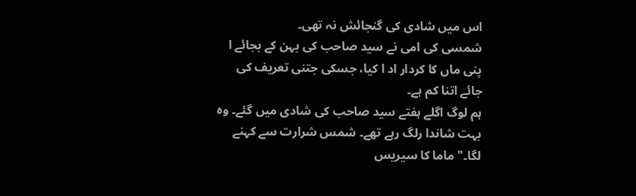اس میں شادی کی گنجائش نہ تھی۔
شمسی کی امی نے سید صاحب کی بہن کے بجائے ا پنی ماں کا کردار اد ا کیا، جسکی جتنی تعریف کی جائے اتنا کم ہے۔
ہم لوگ اگلے ہفتے سید صاحب کی شادی میں گئے۔ وہ بہت شاندا رلگ رہے تھے۔ شمس شرارت سے کہنے لگا۔" ماما کا سیریس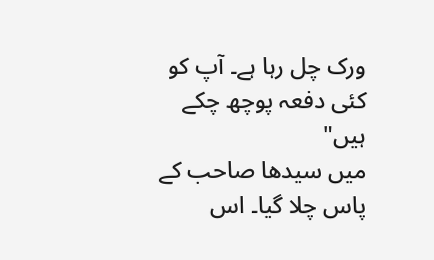ورک چل رہا ہے۔ آپ کو کئی دفعہ پوچھ چکے ہیں"
میں سیدھا صاحب کے پاس چلا گیا۔ اس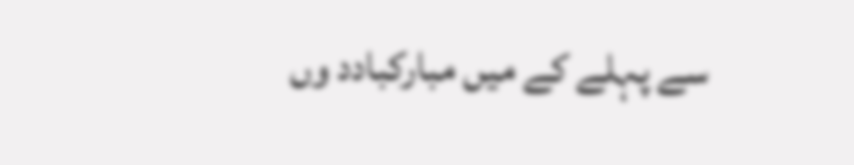سے پہلے کے میں مبارکبادد وں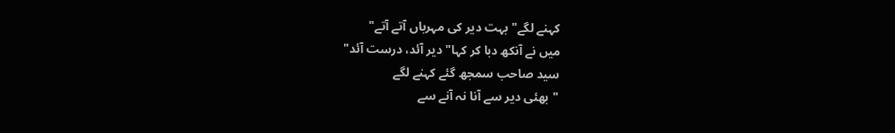کہنے لگے" بہت دیر کی مہرباں آتے آتے"
میں نے آنکھ دبا کر کہا" دیر آئد، درست آئد"
سید صاحب سمجھ گئے کہنے لگے
"بھئی دیر سے آنا نہ آنے سے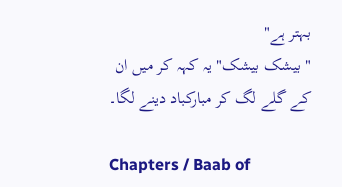بہتر ہے"
" بیشک بیشک" یہ کہہ کر میں ان کے گلے لگ کر مبارکباد دینے لگا۔

Chapters / Baab of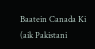Baatein Canada Ki (aik Pakistani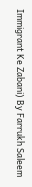Immigrant Ke Zabani) By Farrukh Saleem